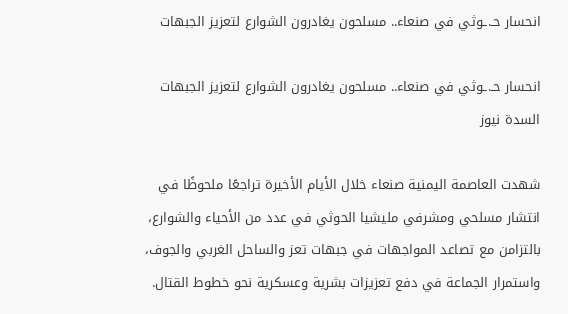انحسار حـ.ـوثي في صنعاء.. مسلحون يغادرون الشوارع لتعزيز الجبهات

انحسار حـ.ـوثي في صنعاء.. مسلحون يغادرون الشوارع لتعزيز الجبهات
السدة نيوز

شهدت العاصمة اليمنية صنعاء خلال الأيام الأخيرة تراجعًا ملحوظًا في انتشار مسلحي ومشرفي مليشيا الحوثي في عدد من الأحياء والشوارع، بالتزامن مع تصاعد المواجهات في جبهات تعز والساحل الغربي والجوف، واستمرار الجماعة في دفع تعزيزات بشرية وعسكرية نحو خطوط القتال.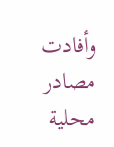وأفادت مصادر محلية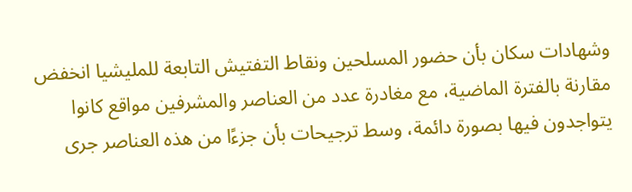وشهادات سكان بأن حضور المسلحين ونقاط التفتيش التابعة للمليشيا انخفض مقارنة بالفترة الماضية، مع مغادرة عدد من العناصر والمشرفين مواقع كانوا يتواجدون فيها بصورة دائمة، وسط ترجيحات بأن جزءًا من هذه العناصر جرى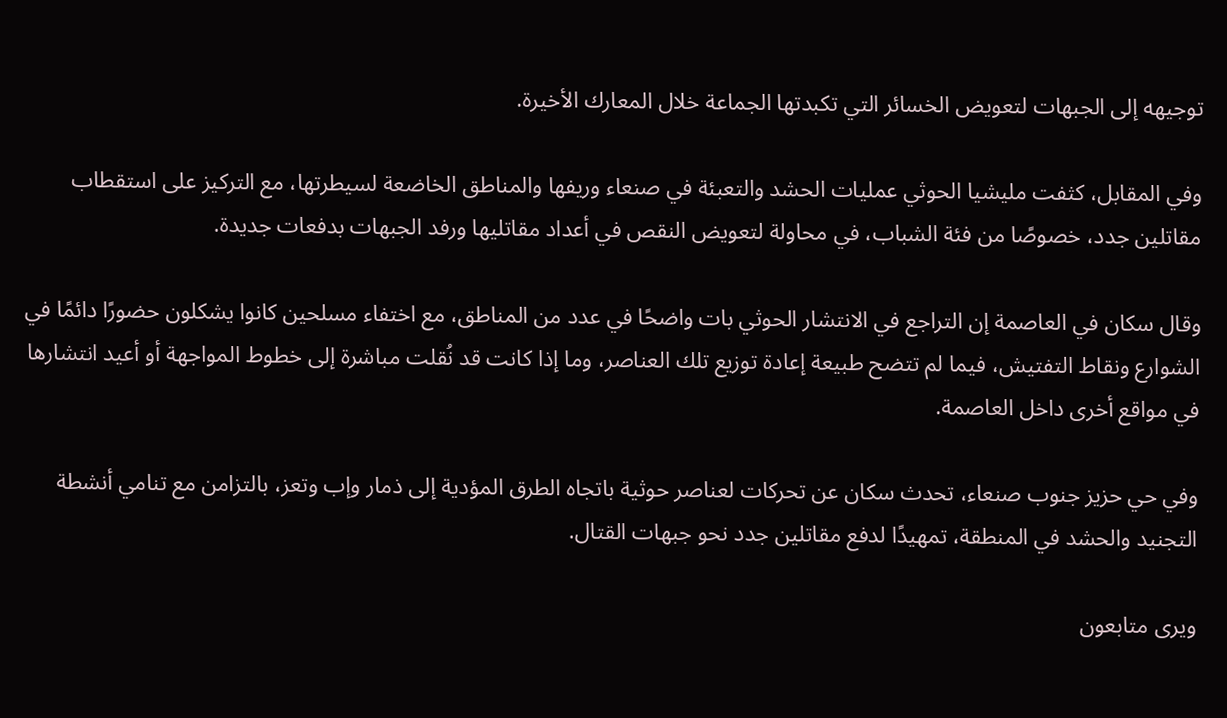توجيهه إلى الجبهات لتعويض الخسائر التي تكبدتها الجماعة خلال المعارك الأخيرة.

وفي المقابل، كثفت مليشيا الحوثي عمليات الحشد والتعبئة في صنعاء وريفها والمناطق الخاضعة لسيطرتها، مع التركيز على استقطاب مقاتلين جدد، خصوصًا من فئة الشباب، في محاولة لتعويض النقص في أعداد مقاتليها ورفد الجبهات بدفعات جديدة.

وقال سكان في العاصمة إن التراجع في الانتشار الحوثي بات واضحًا في عدد من المناطق، مع اختفاء مسلحين كانوا يشكلون حضورًا دائمًا في الشوارع ونقاط التفتيش، فيما لم تتضح طبيعة إعادة توزيع تلك العناصر، وما إذا كانت قد نُقلت مباشرة إلى خطوط المواجهة أو أعيد انتشارها في مواقع أخرى داخل العاصمة.

وفي حي حزيز جنوب صنعاء، تحدث سكان عن تحركات لعناصر حوثية باتجاه الطرق المؤدية إلى ذمار وإب وتعز، بالتزامن مع تنامي أنشطة التجنيد والحشد في المنطقة، تمهيدًا لدفع مقاتلين جدد نحو جبهات القتال.

ويرى متابعون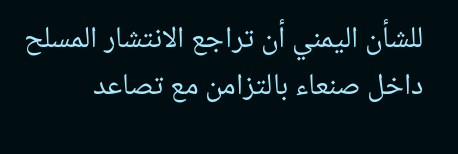للشأن اليمني أن تراجع الانتشار المسلح داخل صنعاء بالتزامن مع تصاعد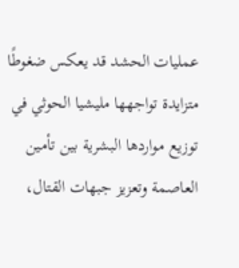عمليات الحشد قد يعكس ضغوطًا متزايدة تواجهها مليشيا الحوثي في توزيع مواردها البشرية بين تأمين العاصمة وتعزيز جبهات القتال،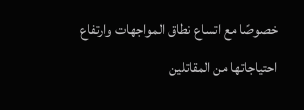خصوصًا مع اتساع نطاق المواجهات وارتفاع احتياجاتها من المقاتلين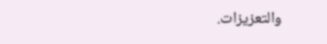والتعزيزات.